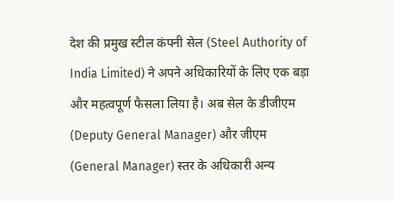देश की प्रमुख स्टील कंपनी सेल (Steel Authority of India Limited) ने अपने अधिकारियों के लिए एक बड़ा और महत्वपूर्ण फैसला लिया है। अब सेल के डीजीएम (Deputy General Manager) और जीएम (General Manager) स्तर के अधिकारी अन्य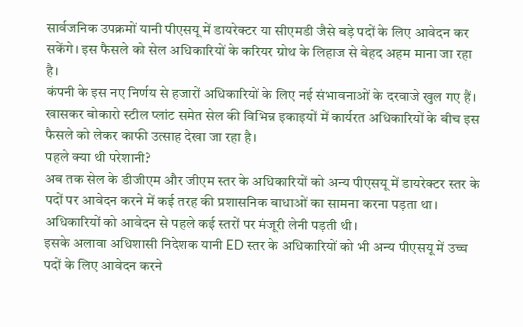सार्वजनिक उपक्रमों यानी पीएसयू में डायरेक्टर या सीएमडी जैसे बड़े पदों के लिए आवेदन कर सकेंगे। इस फैसले को सेल अधिकारियों के करियर ग्रोथ के लिहाज से बेहद अहम माना जा रहा है।
कंपनी के इस नए निर्णय से हजारों अधिकारियों के लिए नई संभावनाओं के दरवाजे खुल गए हैं। खासकर बोकारो स्टील प्लांट समेत सेल की विभिन्न इकाइयों में कार्यरत अधिकारियों के बीच इस फैसले को लेकर काफी उत्साह देखा जा रहा है।
पहले क्या थी परेशानी?
अब तक सेल के डीजीएम और जीएम स्तर के अधिकारियों को अन्य पीएसयू में डायरेक्टर स्तर के पदों पर आवेदन करने में कई तरह की प्रशासनिक बाधाओं का सामना करना पड़ता था। अधिकारियों को आवेदन से पहले कई स्तरों पर मंजूरी लेनी पड़ती थी।
इसके अलावा अधिशासी निदेशक यानी ED स्तर के अधिकारियों को भी अन्य पीएसयू में उच्च पदों के लिए आवेदन करने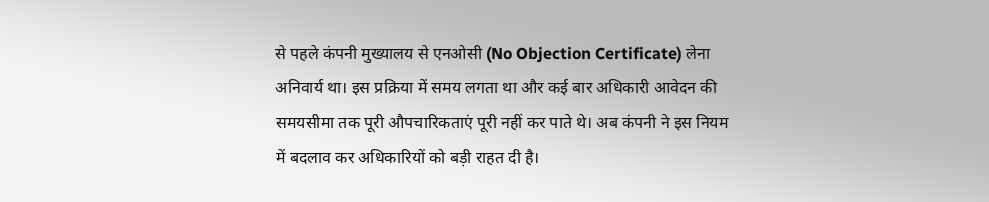से पहले कंपनी मुख्यालय से एनओसी (No Objection Certificate) लेना अनिवार्य था। इस प्रक्रिया में समय लगता था और कई बार अधिकारी आवेदन की समयसीमा तक पूरी औपचारिकताएं पूरी नहीं कर पाते थे। अब कंपनी ने इस नियम में बदलाव कर अधिकारियों को बड़ी राहत दी है।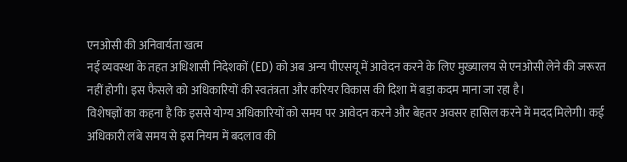एनओसी की अनिवार्यता खत्म
नई व्यवस्था के तहत अधिशासी निदेशकों (ED) को अब अन्य पीएसयू में आवेदन करने के लिए मुख्यालय से एनओसी लेने की जरूरत नहीं होगी। इस फैसले को अधिकारियों की स्वतंत्रता और करियर विकास की दिशा में बड़ा कदम माना जा रहा है।
विशेषज्ञों का कहना है कि इससे योग्य अधिकारियों को समय पर आवेदन करने और बेहतर अवसर हासिल करने में मदद मिलेगी। कई अधिकारी लंबे समय से इस नियम में बदलाव की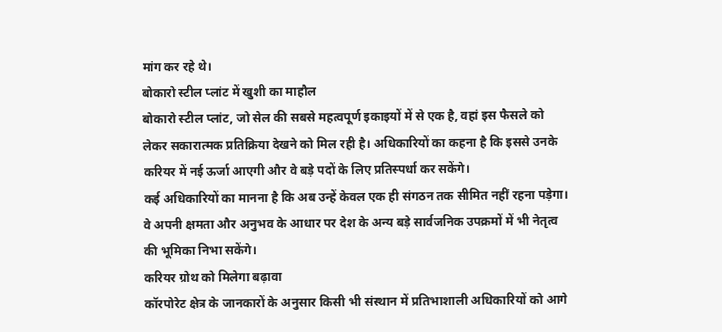मांग कर रहे थे।
बोकारो स्टील प्लांट में खुशी का माहौल
बोकारो स्टील प्लांट, जो सेल की सबसे महत्वपूर्ण इकाइयों में से एक है, वहां इस फैसले को लेकर सकारात्मक प्रतिक्रिया देखने को मिल रही है। अधिकारियों का कहना है कि इससे उनके करियर में नई ऊर्जा आएगी और वे बड़े पदों के लिए प्रतिस्पर्धा कर सकेंगे।
कई अधिकारियों का मानना है कि अब उन्हें केवल एक ही संगठन तक सीमित नहीं रहना पड़ेगा। वे अपनी क्षमता और अनुभव के आधार पर देश के अन्य बड़े सार्वजनिक उपक्रमों में भी नेतृत्व की भूमिका निभा सकेंगे।
करियर ग्रोथ को मिलेगा बढ़ावा
कॉरपोरेट क्षेत्र के जानकारों के अनुसार किसी भी संस्थान में प्रतिभाशाली अधिकारियों को आगे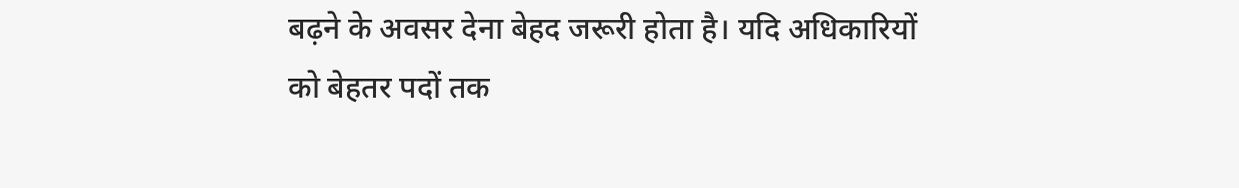बढ़ने के अवसर देना बेहद जरूरी होता है। यदि अधिकारियों को बेहतर पदों तक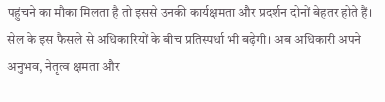पहुंचने का मौका मिलता है तो इससे उनकी कार्यक्षमता और प्रदर्शन दोनों बेहतर होते हैं।
सेल के इस फैसले से अधिकारियों के बीच प्रतिस्पर्धा भी बढ़ेगी। अब अधिकारी अपने अनुभव, नेतृत्व क्षमता और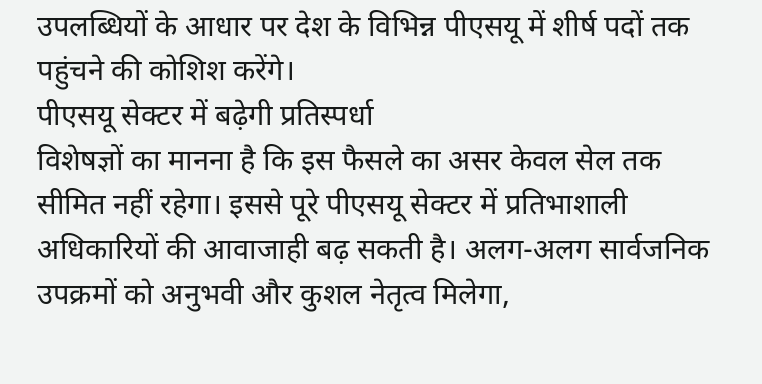उपलब्धियों के आधार पर देश के विभिन्न पीएसयू में शीर्ष पदों तक पहुंचने की कोशिश करेंगे।
पीएसयू सेक्टर में बढ़ेगी प्रतिस्पर्धा
विशेषज्ञों का मानना है कि इस फैसले का असर केवल सेल तक सीमित नहीं रहेगा। इससे पूरे पीएसयू सेक्टर में प्रतिभाशाली अधिकारियों की आवाजाही बढ़ सकती है। अलग-अलग सार्वजनिक उपक्रमों को अनुभवी और कुशल नेतृत्व मिलेगा,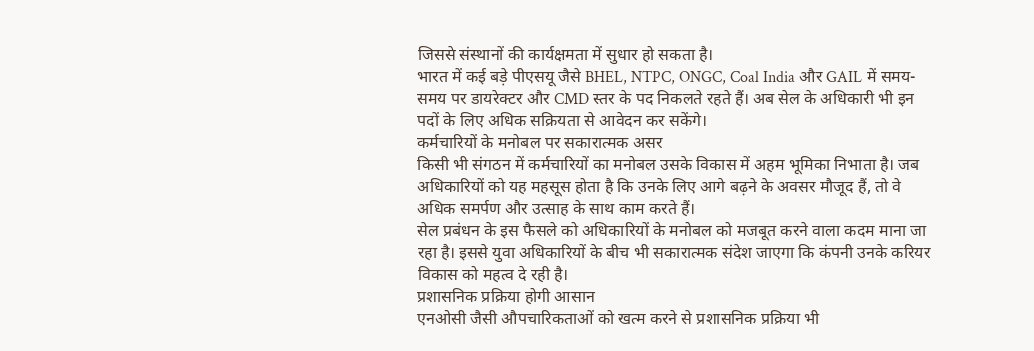जिससे संस्थानों की कार्यक्षमता में सुधार हो सकता है।
भारत में कई बड़े पीएसयू जैसे BHEL, NTPC, ONGC, Coal India और GAIL में समय-समय पर डायरेक्टर और CMD स्तर के पद निकलते रहते हैं। अब सेल के अधिकारी भी इन पदों के लिए अधिक सक्रियता से आवेदन कर सकेंगे।
कर्मचारियों के मनोबल पर सकारात्मक असर
किसी भी संगठन में कर्मचारियों का मनोबल उसके विकास में अहम भूमिका निभाता है। जब अधिकारियों को यह महसूस होता है कि उनके लिए आगे बढ़ने के अवसर मौजूद हैं, तो वे अधिक समर्पण और उत्साह के साथ काम करते हैं।
सेल प्रबंधन के इस फैसले को अधिकारियों के मनोबल को मजबूत करने वाला कदम माना जा रहा है। इससे युवा अधिकारियों के बीच भी सकारात्मक संदेश जाएगा कि कंपनी उनके करियर विकास को महत्व दे रही है।
प्रशासनिक प्रक्रिया होगी आसान
एनओसी जैसी औपचारिकताओं को खत्म करने से प्रशासनिक प्रक्रिया भी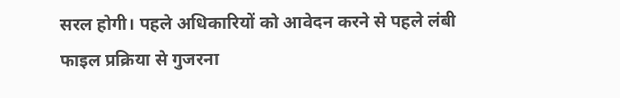सरल होगी। पहले अधिकारियों को आवेदन करने से पहले लंबी फाइल प्रक्रिया से गुजरना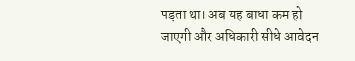पड़ता था। अब यह बाधा कम हो जाएगी और अधिकारी सीधे आवेदन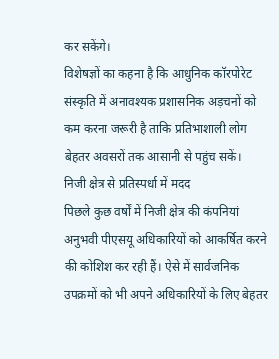कर सकेंगे।
विशेषज्ञों का कहना है कि आधुनिक कॉरपोरेट संस्कृति में अनावश्यक प्रशासनिक अड़चनों को कम करना जरूरी है ताकि प्रतिभाशाली लोग बेहतर अवसरों तक आसानी से पहुंच सकें।
निजी क्षेत्र से प्रतिस्पर्धा में मदद
पिछले कुछ वर्षों में निजी क्षेत्र की कंपनियां अनुभवी पीएसयू अधिकारियों को आकर्षित करने की कोशिश कर रही हैं। ऐसे में सार्वजनिक उपक्रमों को भी अपने अधिकारियों के लिए बेहतर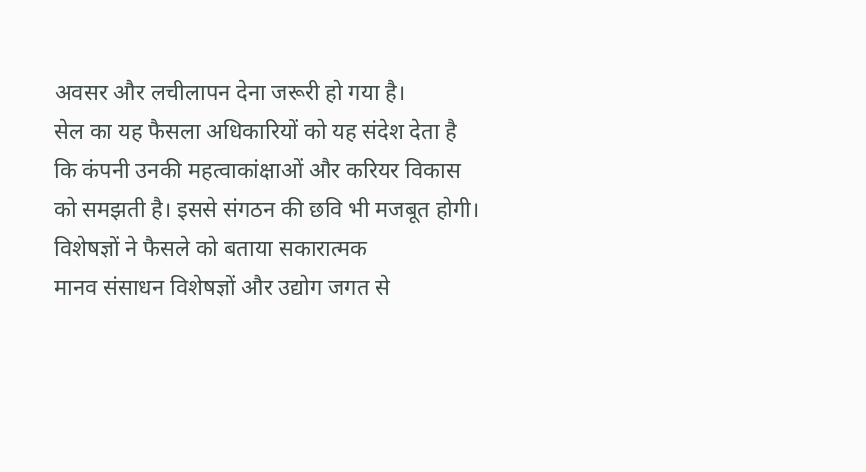अवसर और लचीलापन देना जरूरी हो गया है।
सेल का यह फैसला अधिकारियों को यह संदेश देता है कि कंपनी उनकी महत्वाकांक्षाओं और करियर विकास को समझती है। इससे संगठन की छवि भी मजबूत होगी।
विशेषज्ञों ने फैसले को बताया सकारात्मक
मानव संसाधन विशेषज्ञों और उद्योग जगत से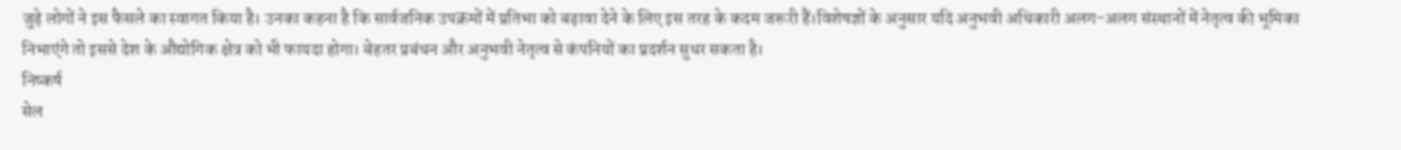जुड़े लोगों ने इस फैसले का स्वागत किया है। उनका कहना है कि सार्वजनिक उपक्रमों में प्रतिभा को बढ़ावा देने के लिए इस तरह के कदम जरूरी हैं।विशेषज्ञों के अनुसार यदि अनुभवी अधिकारी अलग-अलग संस्थानों में नेतृत्व की भूमिका निभाएंगे तो इससे देश के औद्योगिक क्षेत्र को भी फायदा होगा। बेहतर प्रबंधन और अनुभवी नेतृत्व से कंपनियों का प्रदर्शन सुधर सकता है।
निष्कर्ष
सेल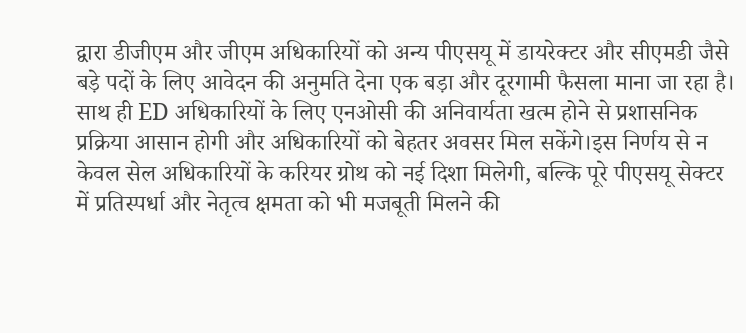द्वारा डीजीएम और जीएम अधिकारियों को अन्य पीएसयू में डायरेक्टर और सीएमडी जैसे बड़े पदों के लिए आवेदन की अनुमति देना एक बड़ा और दूरगामी फैसला माना जा रहा है। साथ ही ED अधिकारियों के लिए एनओसी की अनिवार्यता खत्म होने से प्रशासनिक प्रक्रिया आसान होगी और अधिकारियों को बेहतर अवसर मिल सकेंगे।इस निर्णय से न केवल सेल अधिकारियों के करियर ग्रोथ को नई दिशा मिलेगी, बल्कि पूरे पीएसयू सेक्टर में प्रतिस्पर्धा और नेतृत्व क्षमता को भी मजबूती मिलने की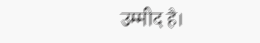उम्मीद है।